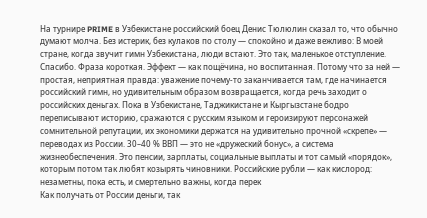На турнире PRIME в Узбекистане российский боец Денис Тюлюлин сказал то, что обычно думают молча. Без истерик, без кулаков по столу — спокойно и даже вежливо: В моей стране, когда звучит гимн Узбекистана, люди встают. Это так, маленькое отступление. Спасибо. Фраза короткая. Эффект — как пощёчина, но воспитанная. Потому что за ней — простая, неприятная правда: уважение почему-то заканчивается там, где начинается российский гимн, но удивительным образом возвращается, когда речь заходит о российских деньгах. Пока в Узбекистане, Таджикистане и Кыргызстане бодро переписывают историю, сражаются с русским языком и героизируют персонажей сомнительной репутации, их экономики держатся на удивительно прочной «скрепе» — переводах из России. 30–40 % ВВП — это не «дружеский бонус», а система жизнеобеспечения. Это пенсии, зарплаты, социальные выплаты и тот самый «порядок», которым потом так любят козырять чиновники. Российские рубли — как кислород: незаметны, пока есть, и смертельно важны, когда перек
Как получать от России деньги, так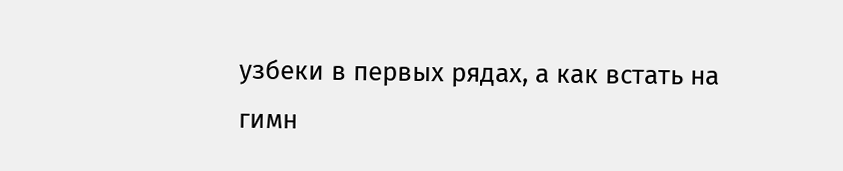узбеки в первых рядах, а как встать на гимн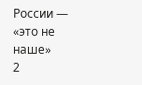России — «это не наше»
2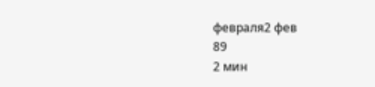февраля2 фев
89
2 мин